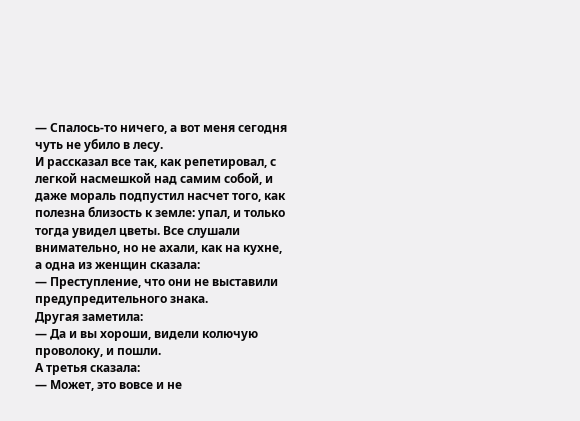— Спалось-то ничего, а вот меня сегодня чуть не убило в лесу.
И рассказал все так, как репетировал, с легкой насмешкой над самим собой, и даже мораль подпустил насчет того, как полезна близость к земле: упал, и только тогда увидел цветы. Все слушали внимательно, но не ахали, как на кухне, а одна из женщин сказала:
— Преступление, что они не выставили предупредительного знака.
Другая заметила:
— Да и вы хороши, видели колючую проволоку, и пошли.
А третья сказала:
— Может, это вовсе и не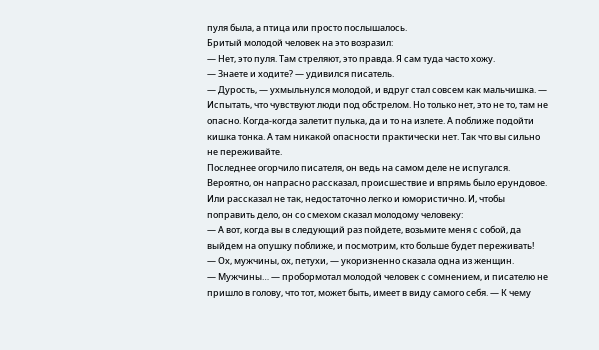пуля была, а птица или просто послышалось.
Бритый молодой человек на это возразил:
— Нет, это пуля. Там стреляют, это правда. Я сам туда часто хожу.
— Знаете и ходите? — удивился писатель.
— Дурость, — ухмыльнулся молодой, и вдруг стал совсем как мальчишка. — Испытать, что чувствуют люди под обстрелом. Но только нет, это не то, там не опасно. Когда-когда залетит пулька, да и то на излете. А поближе подойти кишка тонка. А там никакой опасности практически нет. Так что вы сильно не переживайте.
Последнее огорчило писателя, он ведь на самом деле не испугался. Вероятно, он напрасно рассказал, происшествие и впрямь было ерундовое. Или рассказал не так, недостаточно легко и юмористично. И, чтобы поправить дело, он со смехом сказал молодому человеку:
— А вот, когда вы в следующий раз пойдете, возьмите меня с собой, да выйдем на опушку поближе, и посмотрим, кто больше будет переживать!
— Ох, мужчины, ох, петухи, — укоризненно сказала одна из женщин.
— Мужчины… — пробормотал молодой человек с сомнением, и писателю не пришло в голову, что тот, может быть, имеет в виду самого себя. — К чему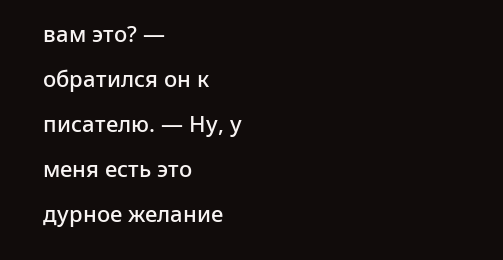вам это? — обратился он к писателю. — Ну, у меня есть это дурное желание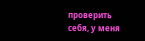проверить себя, у меня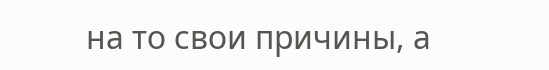на то свои причины, а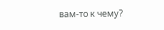вам-то к чему?